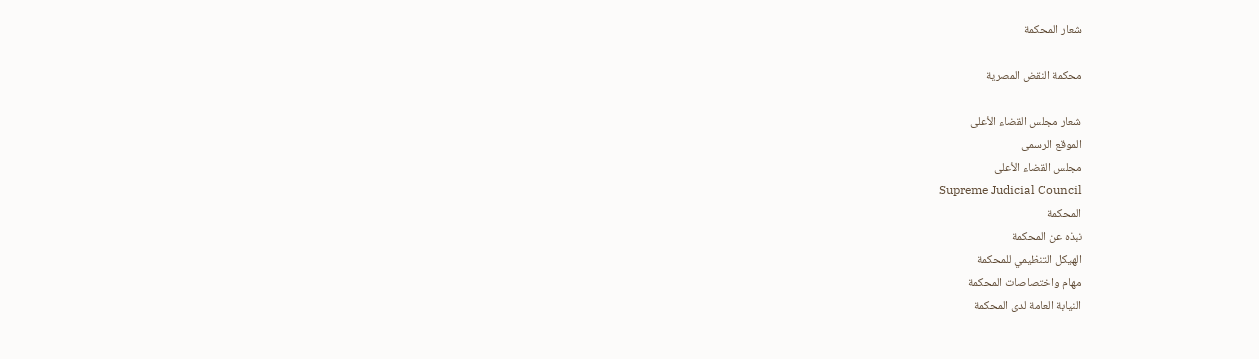شعار المحكمة

محكمة النقض المصرية

شعار مجلس القضاء الأعلى
الموقع الرسمى
مجلس القضاء الأعلى
Supreme Judicial Council
المحكمة
نبذه عن المحكمة
الهيكل التنظيمي للمحكمة
مهام واختصاصات المحكمة
النيابة العامة لدى المحكمة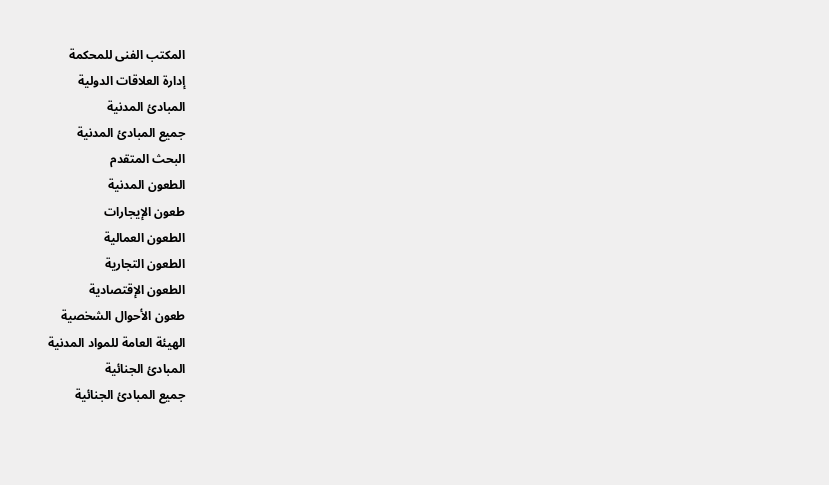المكتب الفنى للمحكمة
إدارة العلاقات الدولية
المبادئ المدنية
جميع المبادئ المدنية
البحث المتقدم
الطعون المدنية
طعون الإيجارات
الطعون العمالية
الطعون التجارية
الطعون الإقتصادية
طعون الأحوال الشخصية
الهيئة العامة للمواد المدنية
المبادئ الجنائية
جميع المبادئ الجنائية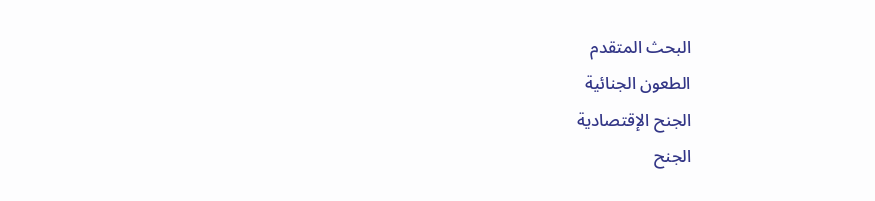البحث المتقدم
الطعون الجنائية
الجنح الإقتصادية
الجنح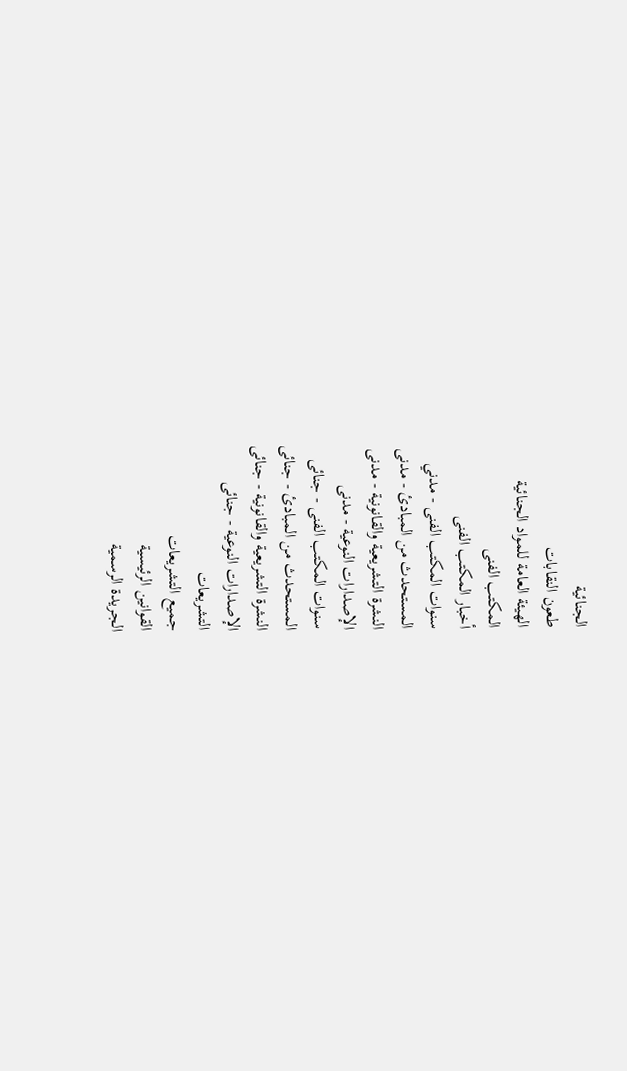الجنائية
طعون النقابات
الهيئة العامة للمواد الجنائية
المكتب الفنى
أخبار المكتب الفنى
سنوات المكتب الفنى - مدني
المستحدث من المبادئ - مدنى
النشرة التشريعية والقانونية - مدنى
الإصدارات النوعية - مدنى
سنوات المكتب الفنى - جنائى
المستحدث من المبادئ - جنائى
النشرة التشريعية والقانونية - جنائى
الإصدارات النوعية - جنائى
التشريعات
جميع التشريعات
القوانين الرئيسية
الجريدة الرسمية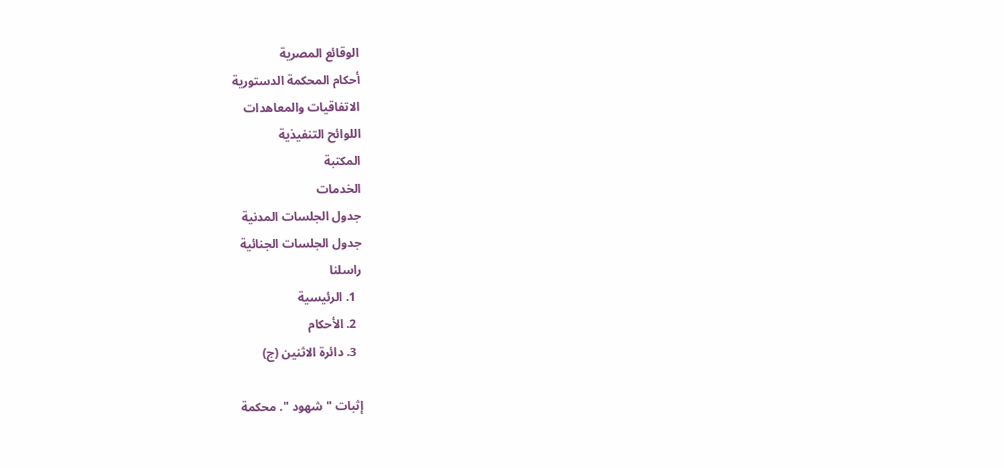الوقائع المصرية
أحكام المحكمة الدستورية
الاتفاقيات والمعاهدات
اللوائح التنفيذية
المكتبة
الخدمات
جدول الجلسات المدنية
جدول الجلسات الجنائية
راسلنا
  1. الرئيسية
  2. الأحكام
  3. دائرة الاثنين (ج)

إثبات " شهود ". محكمة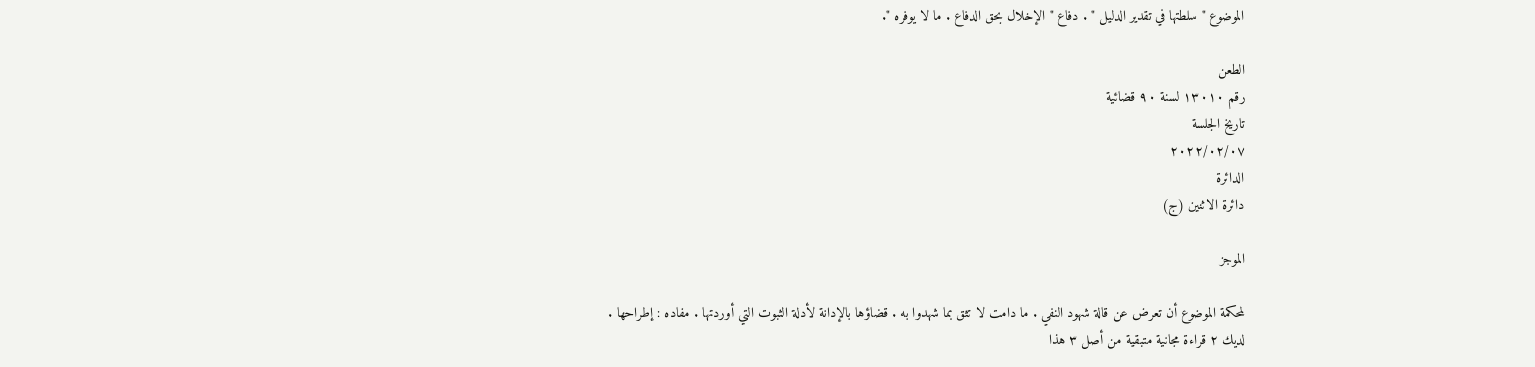الموضوع " سلطتها في تقدير الدليل " . دفاع " الإخلال بحق الدفاع . ما لا يوفره ".

الطعن
رقم ۱۳۰۱۰ لسنة ۹۰ قضائية
تاريخ الجلسة
۲۰۲۲/۰۲/۰۷
الدائرة
دائرة الاثنين (ج)

الموجز

لمحكمة الموضوع أن تعرض عن قالة شهود النفي . ما دامت لا تثق بما شهدوا به . قضاؤها بالإدانة لأدلة الثبوت التي أوردتها . مفاده : إطراحها .
لديك ۲ قراءة مجانية متبقية من أصل ۳ هذا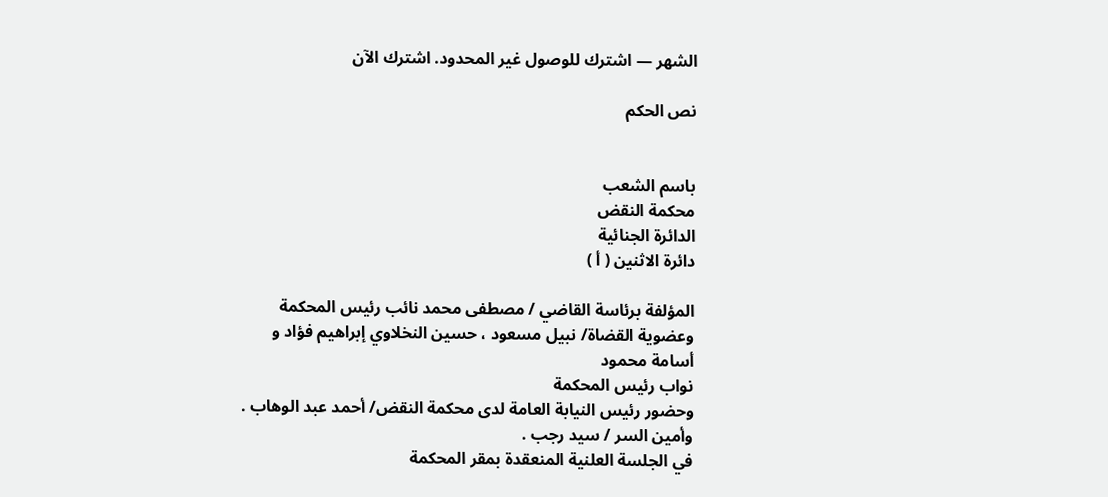الشهر — اشترك للوصول غير المحدود. اشترك الآن

نص الحكم


باسم الشعب
محكمة النقض
الدائرة الجنائية
دائرة الاثنين ( أ )

المؤلفة برئاسة القاضي / مصطفى محمد نائب رئيس المحكمة
وعضوية القضاة/ نبيل مسعود ، حسين النخلاوي إبراهيم فؤاد و أسامة محمود
نواب رئيس المحكمة
وحضور رئيس النيابة العامة لدى محكمة النقض/ أحمد عبد الوهاب .
وأمين السر / سيد رجب .
في الجلسة العلنية المنعقدة بمقر المحكمة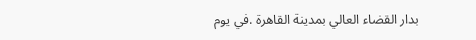بدار القضاء العالي بمدينة القاهرة .في يوم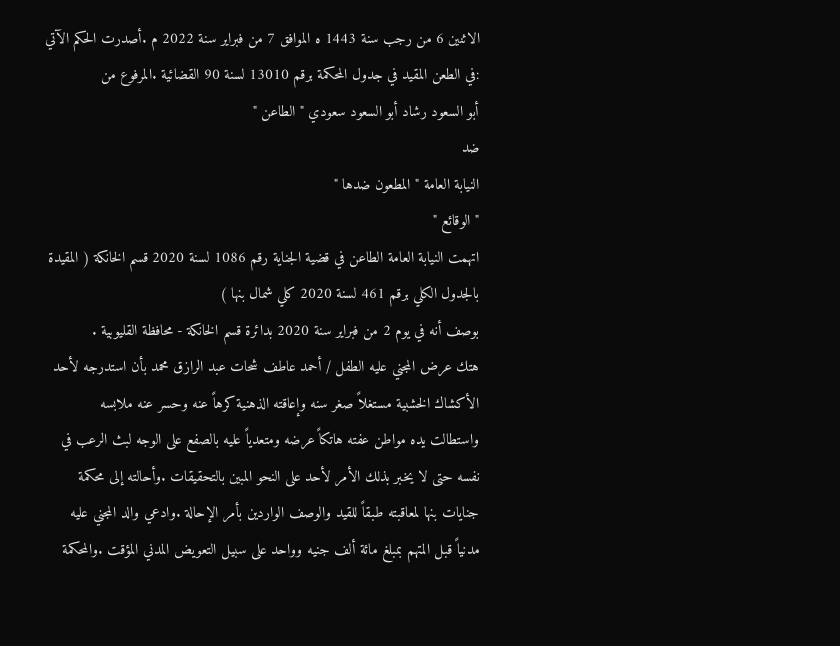الاثنين 6 من رجب سنة 1443 ه الموافق 7 من فبراير سنة 2022 م .أصدرت الحكم الآتي :في الطعن المقيد في جدول المحكمة برقم 13010 لسنة 90 القضائية .المرفوع من
أبو السعود رشاد أبو السعود سعودي " الطاعن "
ضد
النيابة العامة " المطعون ضدها "
" الوقائع "
اتهمت النيابة العامة الطاعن في قضية الجناية رقم 1086 لسنة 2020 قسم الخانكة ( المقيدة بالجدول الكلي برقم 461 لسنة 2020 كلي شمال بنها )
بوصف أنه في يوم 2 من فبراير سنة 2020 بدائرة قسم الخانكة - محافظة القليوبية .
هتك عرض المجني عليه الطفل / أحمد عاطف شحات عبد الرازق محمد بأن استدرجه لأحد الأكشاك الخشبية مستغلاً صغر سنه وإعاقته الذهنية كرهاً عنه وحسر عنه ملابسه واستطالت يده مواطن عفته هاتكاً عرضه ومتعدياً عليه بالصفع على الوجه لبث الرعب في نفسه حتى لا يخبر بذلك الأمر لأحد على النحو المبين بالتحقيقات .وأحالته إلى محكمة جنايات بنها لمعاقبته طبقاً للقيد والوصف الواردين بأمر الإحالة .وادعي والد المجني عليه مدنياً قبل المتهم بمبلغ مائة ألف جنيه وواحد على سبيل التعويض المدني المؤقت .والمحكمة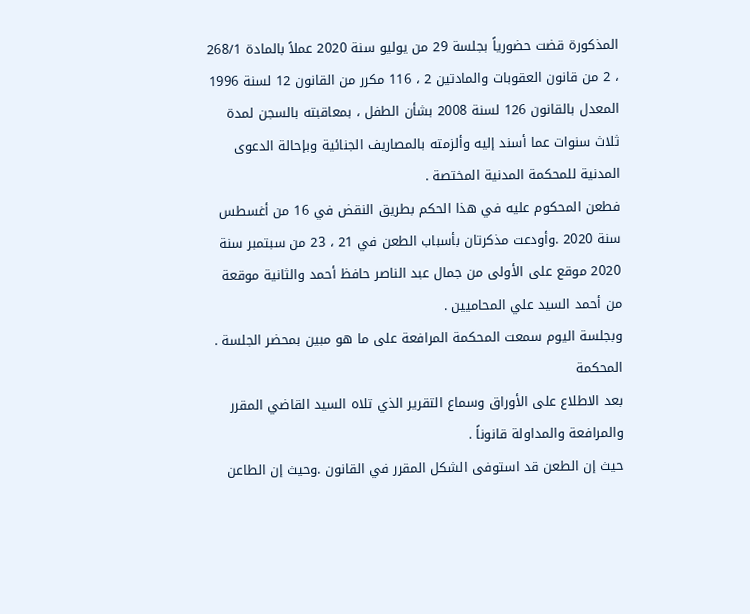المذكورة قضت حضورياً بجلسة 29 من يوليو سنة 2020 عملاً بالمادة 268/1 ، 2 من قانون العقوبات والمادتين 2 ، 116 مكرر من القانون 12 لسنة 1996 المعدل بالقانون 126 لسنة 2008 بشأن الطفل ، بمعاقبته بالسجن لمدة ثلاث سنوات عما أسند إليه وألزمته بالمصاريف الجنائية وبإحالة الدعوى المدنية للمحكمة المدنية المختصة .
فطعن المحكوم عليه في هذا الحكم بطريق النقض في 16 من أغسطس سنة 2020 .وأودعت مذكرتان بأسباب الطعن في 21 ، 23 من سبتمبر سنة 2020 موقع على الأولى من جمال عبد الناصر حافظ أحمد والثانية موقعة من أحمد السيد علي المحاميين .
وبجلسة اليوم سمعت المحكمة المرافعة على ما هو مبين بمحضر الجلسة .
المحكمة
بعد الاطلاع على الأوراق وسماع التقرير الذي تلاه السيد القاضي المقرر والمرافعة والمداولة قانوناً .
حيث إن الطعن قد استوفى الشكل المقرر في القانون .وحيث إن الطاعن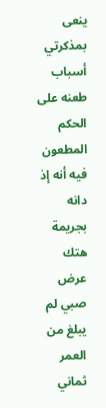ينعى بمذكرتي أسباب طعنه على الحكم المطعون فيه أنه إذ دانه بجريمة هتك عرض صبي لم يبلغ من العمر ثماني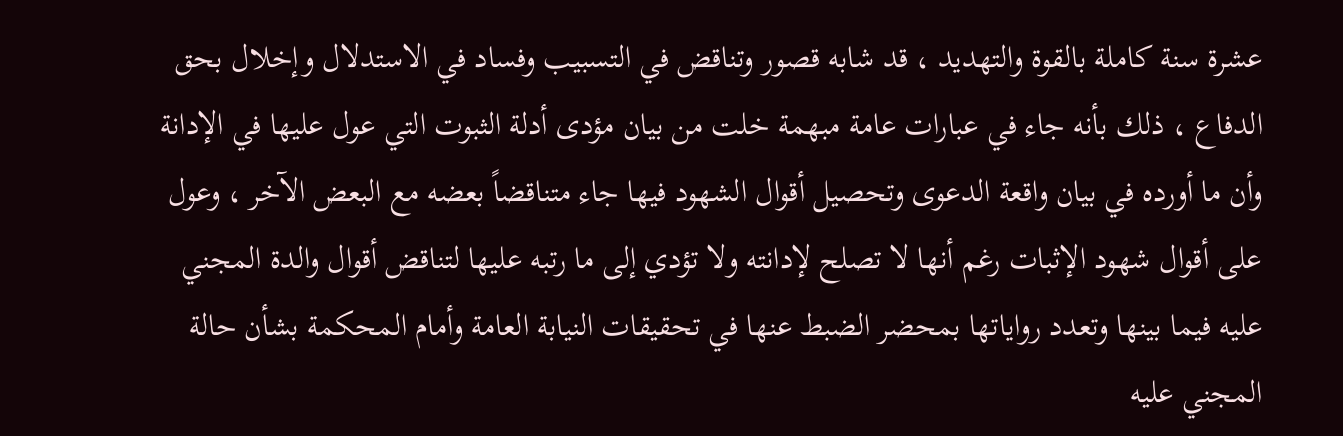عشرة سنة كاملة بالقوة والتهديد ، قد شابه قصور وتناقض في التسبيب وفساد في الاستدلال وإخلال بحق الدفاع ، ذلك بأنه جاء في عبارات عامة مبهمة خلت من بيان مؤدى أدلة الثبوت التي عول عليها في الإدانة وأن ما أورده في بيان واقعة الدعوى وتحصيل أقوال الشهود فيها جاء متناقضاً بعضه مع البعض الآخر ، وعول على أقوال شهود الإثبات رغم أنها لا تصلح لإدانته ولا تؤدي إلى ما رتبه عليها لتناقض أقوال والدة المجني عليه فيما بينها وتعدد رواياتها بمحضر الضبط عنها في تحقيقات النيابة العامة وأمام المحكمة بشأن حالة المجني عليه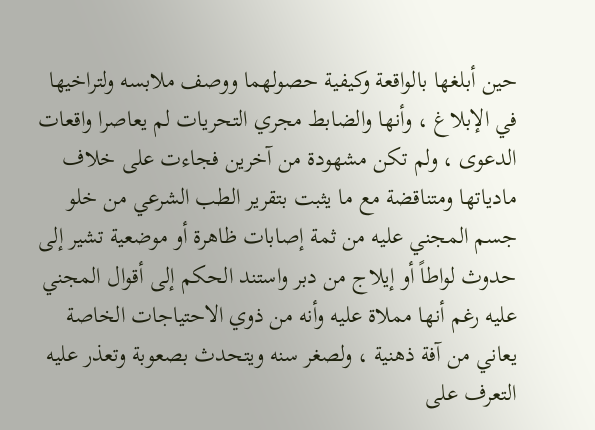حين أبلغها بالواقعة وكيفية حصولهما ووصف ملابسه ولتراخيها في الإبلاغ ، وأنها والضابط مجري التحريات لم يعاصرا واقعات الدعوى ، ولم تكن مشهودة من آخرين فجاءت على خلاف مادياتها ومتناقضة مع ما يثبت بتقرير الطب الشرعي من خلو جسم المجني عليه من ثمة إصابات ظاهرة أو موضعية تشير إلى حدوث لواطاً أو إيلاج من دبر واستند الحكم إلى أقوال المجني عليه رغم أنها مملاة عليه وأنه من ذوي الاحتياجات الخاصة يعاني من آفة ذهنية ، ولصغر سنه ويتحدث بصعوبة وتعذر عليه التعرف على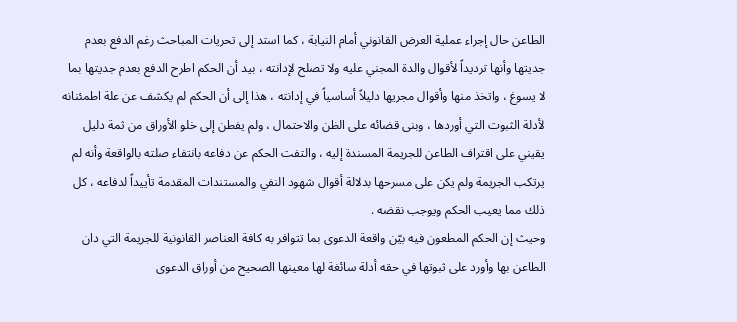الطاعن حال إجراء عملية العرض القانوني أمام النيابة ، كما استد إلى تحريات المباحث رغم الدفع بعدم جديتها وأنها ترديداً لأقوال والدة المجني عليه ولا تصلح لإدانته ، بيد أن الحكم اطرح الدفع بعدم جديتها بما لا يسوغ ، واتخذ منها وأقوال مجريها دليلاً أساسياً في إدانته ، هذا إلى أن الحكم لم يكشف عن علة اطمئنانه لأدلة الثبوت التي أوردها ، وبنى قضائه على الظن والاحتمال ، ولم يفطن إلى خلو الأوراق من ثمة دليل يقيني على اقتراف الطاعن للجريمة المسندة إليه ، والتفت الحكم عن دفاعه بانتفاء صلته بالواقعة وأنه لم يرتكب الجريمة ولم يكن على مسرحها بدلالة أقوال شهود النفي والمستندات المقدمة تأييداً لدفاعه ، كل ذلك مما يعيب الحكم ويوجب نقضه .
وحيث إن الحكم المطعون فيه بيّن واقعة الدعوى بما تتوافر به كافة العناصر القانونية للجريمة التي دان الطاعن بها وأورد على ثبوتها في حقه أدلة سائغة لها معينها الصحيح من أوراق الدعوى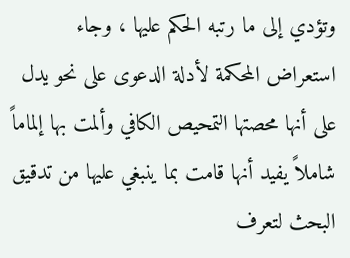وتؤدي إلى ما رتبه الحكم عليها ، وجاء استعراض المحكمة لأدلة الدعوى على نحو يدل على أنها محصتها التمحيص الكافي وألمت بها إلماماً شاملاً يفيد أنها قامت بما ينبغي عليها من تدقيق البحث لتعرف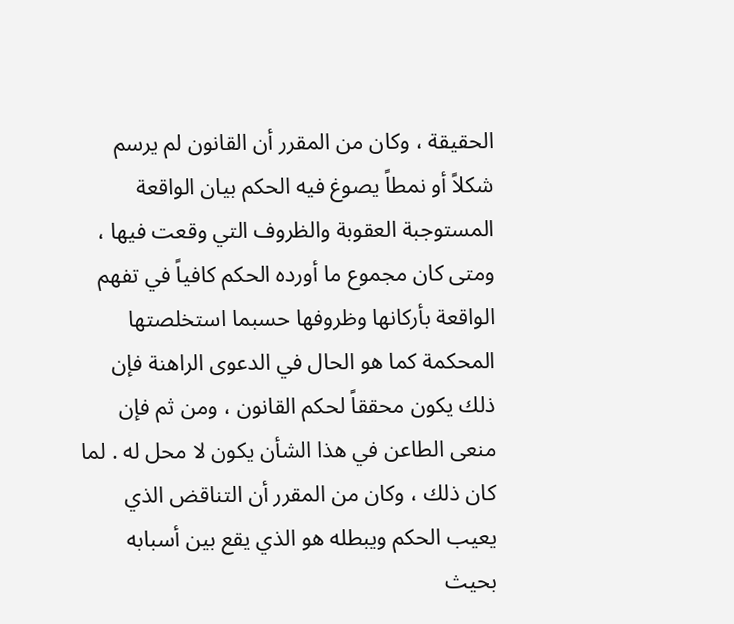الحقيقة ، وكان من المقرر أن القانون لم يرسم شكلاً أو نمطاً يصوغ فيه الحكم بيان الواقعة المستوجبة العقوبة والظروف التي وقعت فيها ، ومتى كان مجموع ما أورده الحكم كافياً في تفهم الواقعة بأركانها وظروفها حسبما استخلصتها المحكمة كما هو الحال في الدعوى الراهنة فإن ذلك يكون محققاً لحكم القانون ، ومن ثم فإن منعى الطاعن في هذا الشأن يكون لا محل له . لما كان ذلك ، وكان من المقرر أن التناقض الذي يعيب الحكم ويبطله هو الذي يقع بين أسبابه بحيث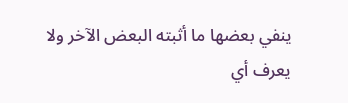ينفي بعضها ما أثبته البعض الآخر ولا يعرف أي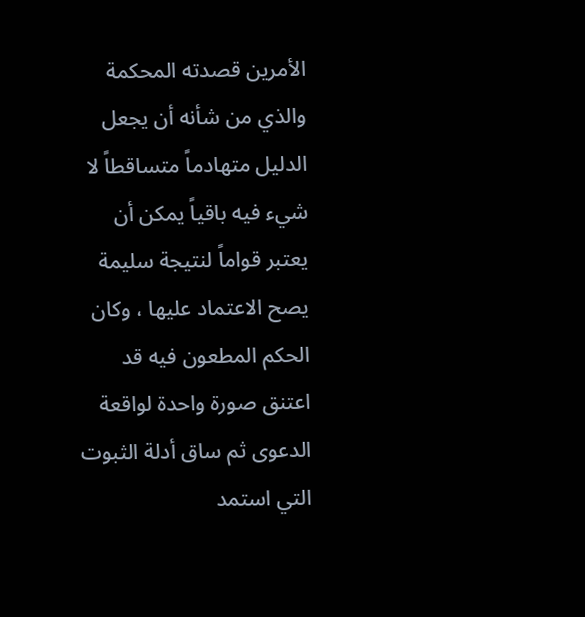الأمرين قصدته المحكمة والذي من شأنه أن يجعل الدليل متهادماً متساقطاً لا شيء فيه باقياً يمكن أن يعتبر قواماً لنتيجة سليمة يصح الاعتماد عليها ، وكان الحكم المطعون فيه قد اعتنق صورة واحدة لواقعة الدعوى ثم ساق أدلة الثبوت التي استمد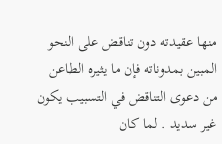منها عقيدته دون تناقض على النحو المبين بمدوناته فإن ما يثيره الطاعن من دعوى التناقض في التسبيب يكون غير سديد . لما كان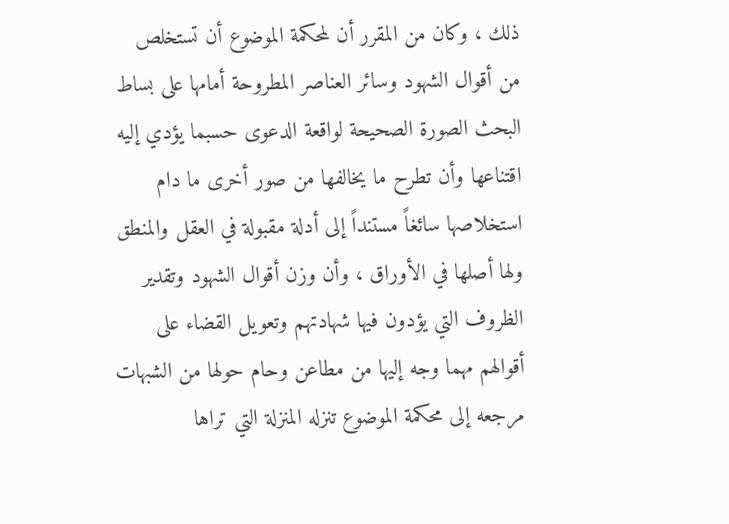ذلك ، وكان من المقرر أن لمحكمة الموضوع أن تستخلص من أقوال الشهود وسائر العناصر المطروحة أمامها على بساط البحث الصورة الصحيحة لواقعة الدعوى حسبما يؤدي إليه اقتناعها وأن تطرح ما يخالفها من صور أخرى ما دام استخلاصها سائغاً مستنداً إلى أدلة مقبولة في العقل والمنطق ولها أصلها في الأوراق ، وأن وزن أقوال الشهود وتقدير الظروف التي يؤدون فيها شهادتهم وتعويل القضاء على أقوالهم مهما وجه إليها من مطاعن وحام حولها من الشبهات مرجعه إلى محكمة الموضوع تنزله المنزلة التي تراها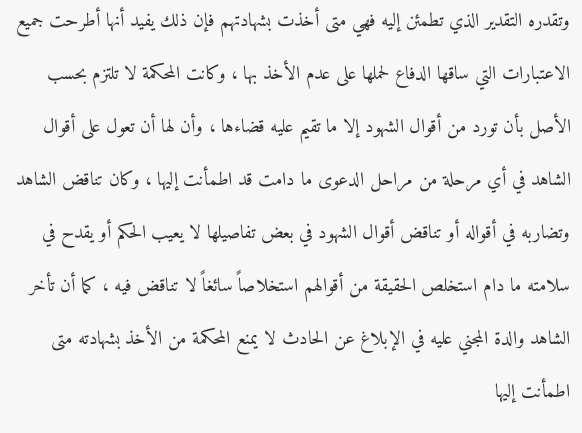وتقدره التقدير الذي تطمئن إليه فهي متى أخذت بشهادتهم فإن ذلك يفيد أنها أطرحت جميع الاعتبارات التي ساقها الدفاع لحملها على عدم الأخذ بها ، وكانت المحكمة لا تلتزم بحسب الأصل بأن تورد من أقوال الشهود إلا ما تقيم عليه قضاءها ، وأن لها أن تعول على أقوال الشاهد في أي مرحلة من مراحل الدعوى ما دامت قد اطمأنت إليها ، وكان تناقض الشاهد وتضاربه في أقواله أو تناقض أقوال الشهود في بعض تفاصيلها لا يعيب الحكم أو يقدح في سلامته ما دام استخلص الحقيقة من أقوالهم استخلاصاً سائغاً لا تناقض فيه ، كما أن تأخر الشاهد والدة المجني عليه في الإبلاغ عن الحادث لا يمنع المحكمة من الأخذ بشهادته متى اطمأنت إليها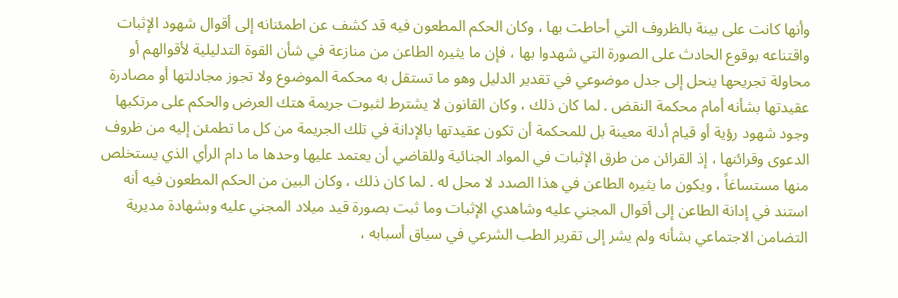وأنها كانت على بينة بالظروف التي أحاطت بها ، وكان الحكم المطعون فيه قد كشف عن اطمئنانه إلى أقوال شهود الإثبات واقتناعه بوقوع الحادث على الصورة التي شهدوا بها ، فإن ما يثيره الطاعن من منازعة في شأن القوة التدليلية لأقوالهم أو محاولة تجريحها ينحل إلى جدل موضوعي في تقدير الدليل وهو ما تستقل به محكمة الموضوع ولا تجوز مجادلتها أو مصادرة عقيدتها بشأنه أمام محكمة النقض . لما كان ذلك ، وكان القانون لا يشترط لثبوت جريمة هتك العرض والحكم على مرتكبها وجود شهود رؤية أو قيام أدلة معينة بل للمحكمة أن تكون عقيدتها بالإدانة في تلك الجريمة من كل ما تطمئن إليه من ظروف الدعوى وقرائنها ، إذ القرائن من طرق الإثبات في المواد الجنائية وللقاضي أن يعتمد عليها وحدها ما دام الرأي الذي يستخلص منها مستساغاً ، ويكون ما يثيره الطاعن في هذا الصدد لا محل له . لما كان ذلك ، وكان البين من الحكم المطعون فيه أنه استند في إدانة الطاعن إلى أقوال المجني عليه وشاهدي الإثبات وما ثبت بصورة قيد ميلاد المجني عليه وبشهادة مديرية التضامن الاجتماعي بشأنه ولم يشر إلى تقرير الطب الشرعي في سياق أسبابه ،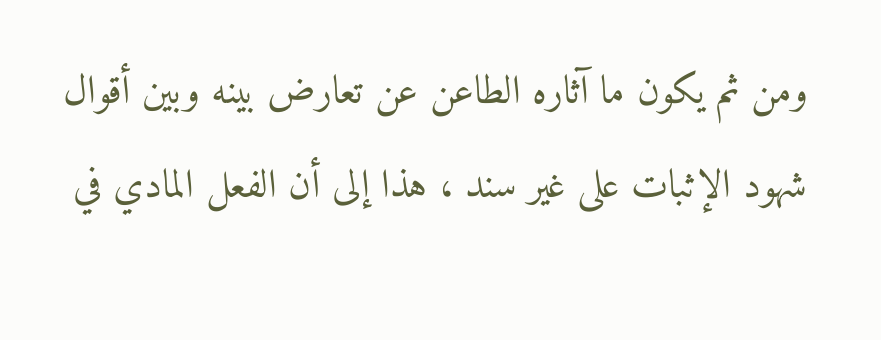ومن ثم يكون ما آثاره الطاعن عن تعارض بينه وبين أقوال شهود الإثبات على غير سند ، هذا إلى أن الفعل المادي في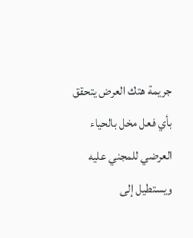جريمة هتك العرض يتحقق بأي فعل مخل بالحياء العرضي للمجني عليه ويستطيل إلى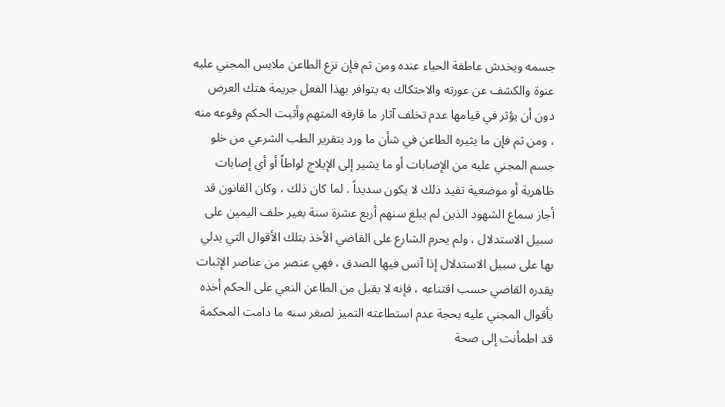جسمه ويخدش عاطفة الحياء عنده ومن ثم فإن نزع الطاعن ملابس المجني عليه عنوة والكشف عن عورته والاحتكاك به يتوافر بهذا الفعل جريمة هتك العرض دون أن يؤثر في قيامها عدم تخلف آثار ما قارفه المتهم وأثبت الحكم وقوعه منه ، ومن ثم فإن ما يثيره الطاعن في شأن ما ورد بتقرير الطب الشرعي من خلو جسم المجني عليه من الإصابات أو ما يشير إلى الإيلاج لواطاً أو أي إصابات ظاهرية أو موضعية تفيد ذلك لا يكون سديداً . لما كان ذلك ، وكان القانون قد أجاز سماع الشهود الذين لم يبلغ سنهم أربع عشرة سنة بغير حلف اليمين على سبيل الاستدلال ، ولم يحرم الشارع على القاضي الأخذ بتلك الأقوال التي يدلي بها على سبيل الاستدلال إذا آنس فيها الصدق ، فهي عنصر من عناصر الإثبات يقدره القاضي حسب اقتناعه ، فإنه لا يقبل من الطاعن النعي على الحكم أخذه بأقوال المجني عليه بحجة عدم استطاعته التميز لصغر سنه ما دامت المحكمة قد اطمأنت إلى صحة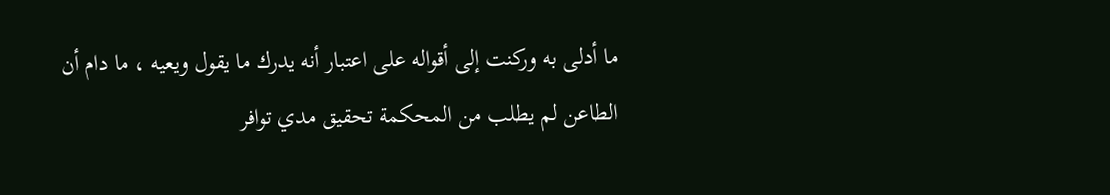ما أدلى به وركنت إلى أقواله على اعتبار أنه يدرك ما يقول ويعيه ، ما دام أن الطاعن لم يطلب من المحكمة تحقيق مدي توافر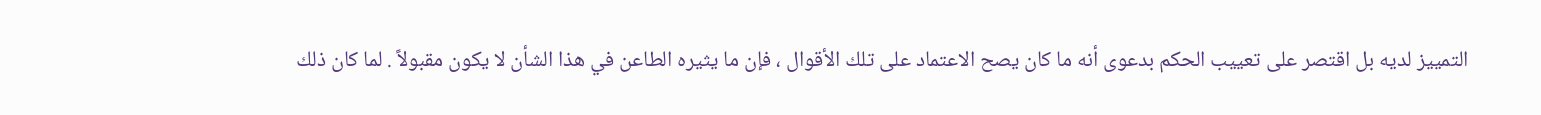التمييز لديه بل اقتصر على تعييب الحكم بدعوى أنه ما كان يصح الاعتماد على تلك الأقوال ، فإن ما يثيره الطاعن في هذا الشأن لا يكون مقبولاً . لما كان ذلك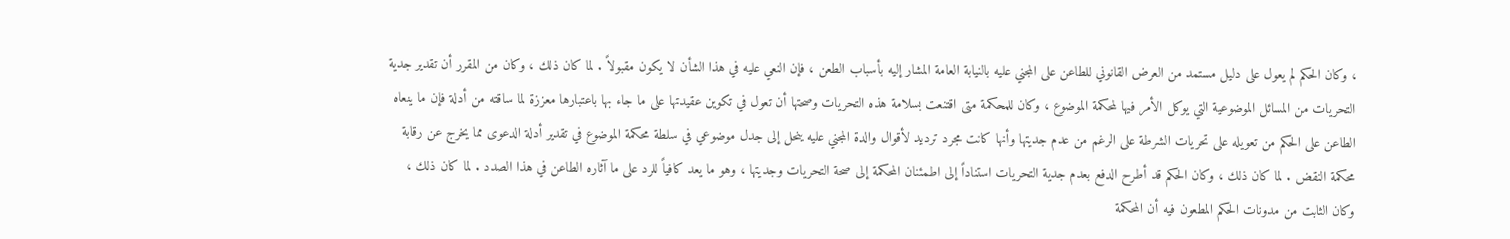، وكان الحكم لم يعول على دليل مستمد من العرض القانوني للطاعن على المجني عليه بالنيابة العامة المشار إليه بأسباب الطعن ، فإن النعي عليه في هذا الشأن لا يكون مقبولاً . لما كان ذلك ، وكان من المقرر أن تقدير جدية التحريات من المسائل الموضوعية التي يوكل الأمر فيها لمحكمة الموضوع ، وكان للمحكمة متى اقتنعت بسلامة هذه التحريات وصحتها أن تعول في تكوين عقيدتها على ما جاء بها باعتبارها معززة لما ساقته من أدلة فإن ما ينعاه الطاعن على الحكم من تعويله على تحريات الشرطة على الرغم من عدم جديتها وأنها كانت مجرد ترديد لأقوال والدة المجني عليه ينحل إلى جدل موضوعي في سلطة محكمة الموضوع في تقدير أدلة الدعوى مما يخرج عن رقابة محكمة النقض . لما كان ذلك ، وكان الحكم قد أطرح الدفع بعدم جدية التحريات استناداً إلى اطمئنان المحكمة إلى صحة التحريات وجديتها ، وهو ما يعد كافياً للرد على ما آثاره الطاعن في هذا الصدد . لما كان ذلك ، وكان الثابت من مدونات الحكم المطعون فيه أن المحكمة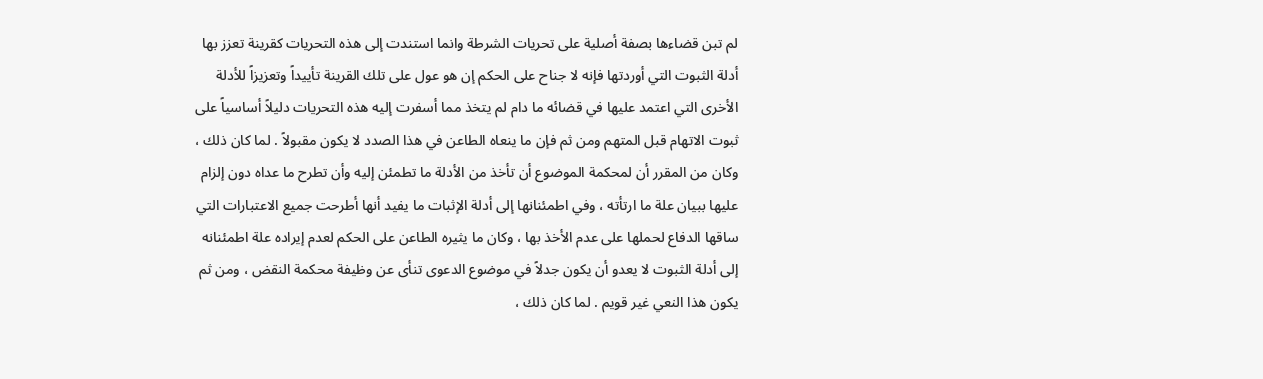لم تبن قضاءها بصفة أصلية على تحريات الشرطة وانما استندت إلى هذه التحريات كقرينة تعزز بها أدلة الثبوت التي أوردتها فإنه لا جناح على الحكم إن هو عول على تلك القرينة تأييداً وتعزيزاً للأدلة الأخرى التي اعتمد عليها في قضائه ما دام لم يتخذ مما أسفرت إليه هذه التحريات دليلاً أساسياً على ثبوت الاتهام قبل المتهم ومن ثم فإن ما ينعاه الطاعن في هذا الصدد لا يكون مقبولاً . لما كان ذلك ، وكان من المقرر أن لمحكمة الموضوع أن تأخذ من الأدلة ما تطمئن إليه وأن تطرح ما عداه دون إلزام عليها ببيان علة ما ارتأته ، وفي اطمئنانها إلى أدلة الإثبات ما يفيد أنها أطرحت جميع الاعتبارات التي ساقها الدفاع لحملها على عدم الأخذ بها ، وكان ما يثيره الطاعن على الحكم لعدم إيراده علة اطمئنانه إلى أدلة الثبوت لا يعدو أن يكون جدلاً في موضوع الدعوى تنأى عن وظيفة محكمة النقض ، ومن ثم يكون هذا النعي غير قويم . لما كان ذلك ،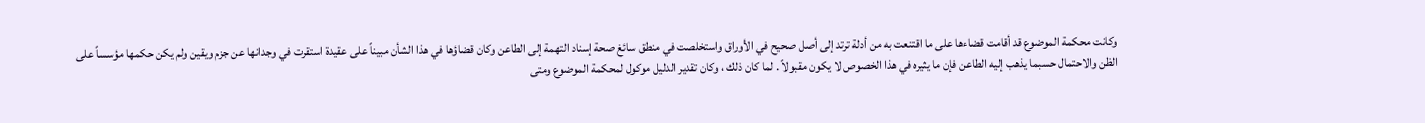وكانت محكمة الموضوع قد أقامت قضاءها على ما اقتنعت به من أدلة ترتد إلى أصل صحيح في الأوراق واستخلصت في منطق سائغ صحة إسناد التهمة إلى الطاعن وكان قضاؤها في هذا الشأن مبيناً على عقيدة استقرت في وجدانها عن جزم ويقين ولم يكن حكمها مؤسساً على الظن والاحتمال حسبما يذهب إليه الطاعن فإن ما يثيره في هذا الخصوص لا يكون مقبولاً . لما كان ذلك ، وكان تقدير الدليل موكول لمحكمة الموضوع ومتى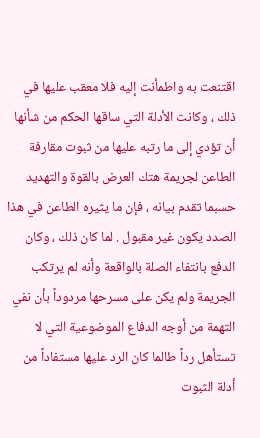اقتنعت به واطمأنت إليه فلا معقب عليها في ذلك ، وكانت الأدلة التي ساقها الحكم من شأنها أن تؤدي إلى ما رتبه عليها من ثبوت مقارفة الطاعن لجريمة هتك العرض بالقوة والتهديد حسبما تقدم بيانه ، فإن ما يثيره الطاعن في هذا الصدد يكون غير مقبول . لما كان ذلك ، وكان الدفع بانتفاء الصلة بالواقعة وأنه لم يرتكب الجريمة ولم يكن على مسرحها مردوداً بأن نفي التهمة من أوجه الدفاع الموضوعية التي لا تستأهل رداً طالما كان الرد عليها مستفاداً من أدلة الثبوت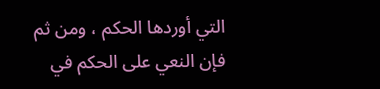التي أوردها الحكم ، ومن ثم فإن النعي على الحكم في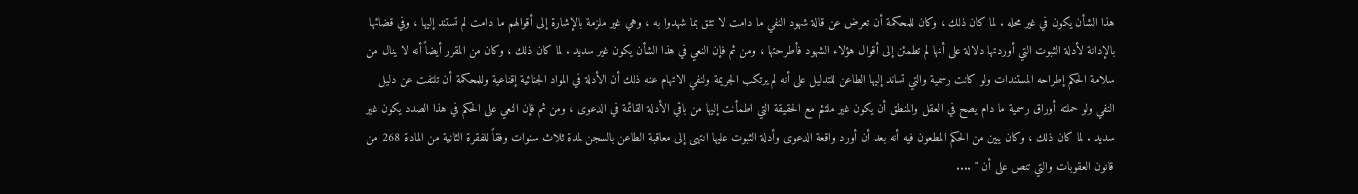هذا الشأن يكون في غير محله . لما كان ذلك ، وكان للمحكمة أن تعرض عن قالة شهود النفي ما دامت لا تثق بما شهدوا به ، وهي غير ملزمة بالإشارة إلى أقوالهم ما دامت لم تستند إليها ، وفي قضائها بالإدانة لأدلة الثبوت التي أوردتها دلالة على أنها لم تطمئن إلى أقوال هؤلاء الشهود فأطرحتها ، ومن ثم فإن النعي في هذا الشأن يكون غير سديد . لما كان ذلك ، وكان من المقرر أيضاً أنه لا ينال من سلامة الحكم إطراحه المستندات ولو كانت رسمية والتي تساند إليها الطاعن للتدليل على أنه لم يرتكب الجريمة ولنفي الاتهام عنه ذلك أن الأدلة في المواد الجنائية إقناعية وللمحكمة أن تلتفت عن دليل النفي ولو حملته أوراق رسمية ما دام يصح في العقل والمنطق أن يكون غير ملتئم مع الحقيقة التي اطمأنت إليها من باقي الأدلة القائمة في الدعوى ، ومن ثم فإن النعي على الحكم في هذا الصدد يكون غير سديد . لما كان ذلك ، وكان يبين من الحكم المطعون فيه أنه بعد أن أورد واقعة الدعوى وأدلة الثبوت عليها انتهى إلى معاقبة الطاعن بالسجن لمدة ثلاث سنوات وفقاً للفقرة الثانية من المادة 268 من قانون العقوبات والتي تنص على أن " ....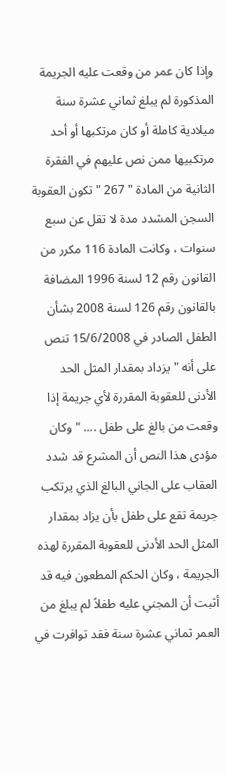وإذا كان عمر من وقعت عليه الجريمة المذكورة لم يبلغ ثماني عشرة سنة ميلادية كاملة أو كان مرتكبها أو أحد مرتكبيها ممن نص عليهم في الفقرة الثانية من المادة " 267 " تكون العقوبة السجن المشدد مدة لا تقل عن سبع سنوات ، وكانت المادة 116 مكرر من القانون رقم 12 لسنة 1996 المضافة بالقانون رقم 126 لسنة 2008 بشأن الطفل الصادر في 15/6/2008 تنص على أنه " يزداد بمقدار المثل الحد الأدنى للعقوبة المقررة لأي جريمة إذا وقعت من بالغ على طفل .... " وكان مؤدى هذا النص أن المشرع قد شدد العقاب على الجاني البالغ الذي يرتكب جريمة تقع على طفل بأن يزاد بمقدار المثل الحد الأدنى للعقوبة المقررة لهذه الجريمة ، وكان الحكم المطعون فيه قد أثبت أن المجني عليه طفلاً لم يبلغ من العمر ثماني عشرة سنة فقد توافرت في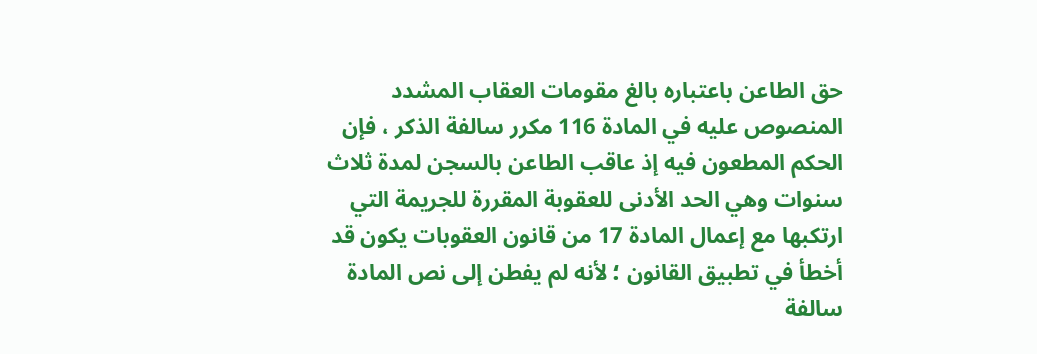حق الطاعن باعتباره بالغ مقومات العقاب المشدد المنصوص عليه في المادة 116 مكرر سالفة الذكر ، فإن الحكم المطعون فيه إذ عاقب الطاعن بالسجن لمدة ثلاث سنوات وهي الحد الأدنى للعقوبة المقررة للجريمة التي ارتكبها مع إعمال المادة 17 من قانون العقوبات يكون قد أخطأ في تطبيق القانون ؛ لأنه لم يفطن إلى نص المادة سالفة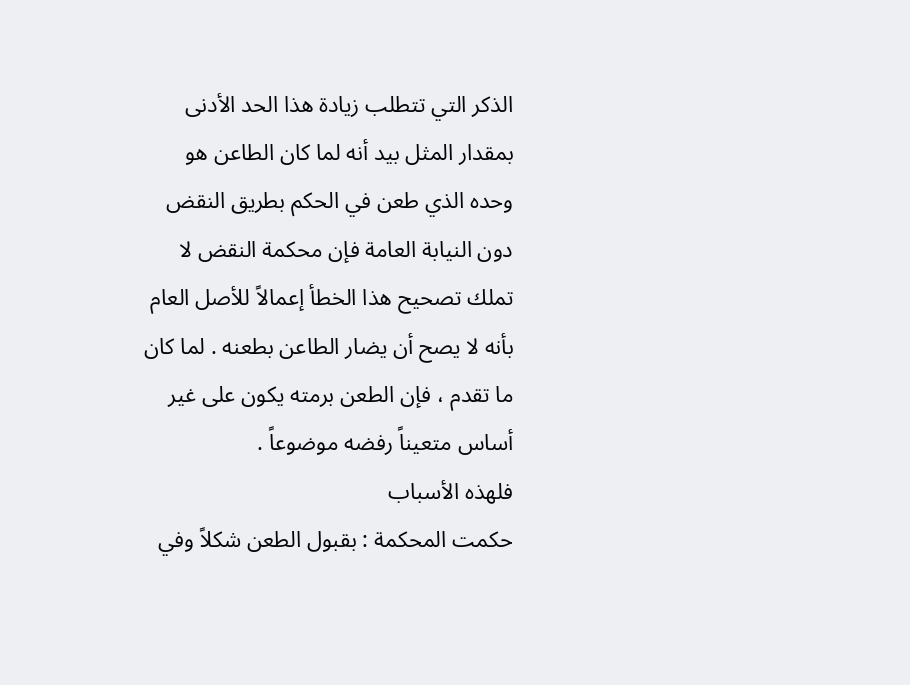الذكر التي تتطلب زيادة هذا الحد الأدنى بمقدار المثل بيد أنه لما كان الطاعن هو وحده الذي طعن في الحكم بطريق النقض دون النيابة العامة فإن محكمة النقض لا تملك تصحيح هذا الخطأ إعمالاً للأصل العام بأنه لا يصح أن يضار الطاعن بطعنه . لما كان ما تقدم ، فإن الطعن برمته يكون على غير أساس متعيناً رفضه موضوعاً .
فلهذه الأسباب
حكمت المحكمة : بقبول الطعن شكلاً وفي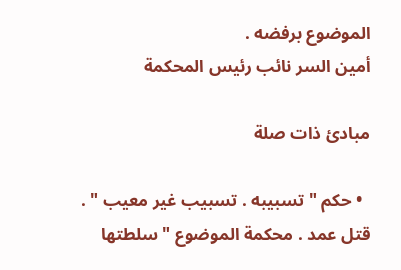الموضوع برفضه .
أمين السر نائب رئيس المحكمة

مبادئ ذات صلة

  • حكم " تسبيبه . تسبيب غير معيب " . قتل عمد . محكمة الموضوع " سلطتها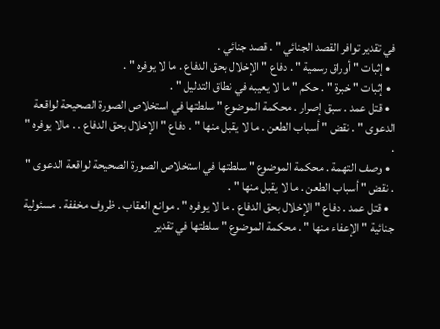في تقدير توافر القصد الجنائي " . قصد جنائي .
  • إثبات " أوراق رسمية " . دفاع " الإخلال بحق الدفاع . ما لا يوفره " .
  • إثبات " خبرة " . حكم " ما لا يعيبه في نطاق التدليل " .
  • قتل عمد . سبق إصرار . محكمة الموضوع " سلطتها في استخلاص الصورة الصحيحة لواقعة الدعوى " . نقض " أسباب الطعن . ما لا يقبل منها " . دفاع " الإخلال بحق الدفاع . . مالا يوفره " .
  • وصف التهمة . محكمة الموضوع " سلطتها في استخلاص الصورة الصحيحة لواقعة الدعوى " . نقض " أسباب الطعن . ما لا يقبل منها " .
  • قتل عمد . دفاع " الإخلال بحق الدفاع . ما لا يوفره " . موانع العقاب . ظروف مخففة . مسئولية جنائية " الإعفاء منها " . محكمة الموضوع " سلطتها في تقدير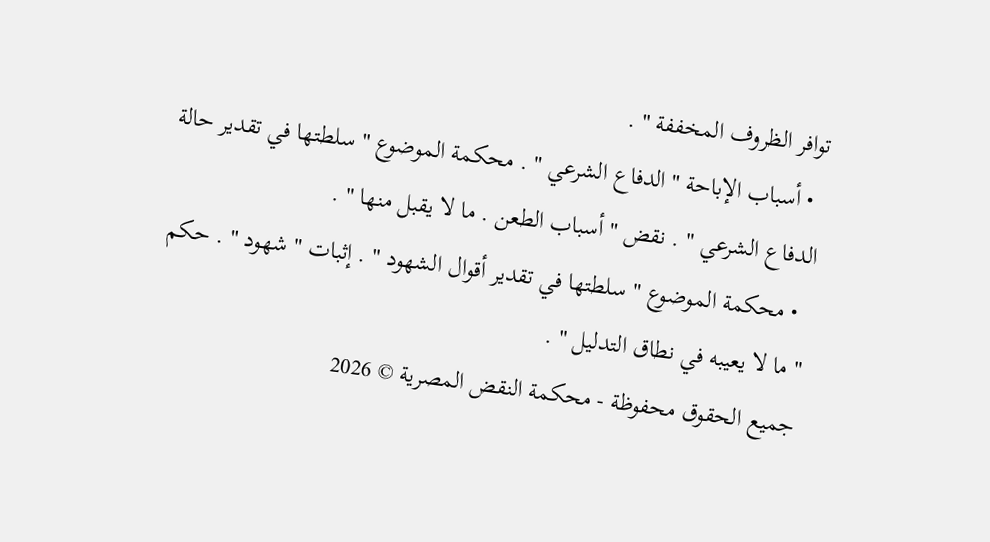توافر الظروف المخففة " .
  • أسباب الإباحة " الدفاع الشرعي " . محكمة الموضوع " سلطتها في تقدير حالة الدفاع الشرعي " . نقض " أسباب الطعن . ما لا يقبل منها " .
  • محكمة الموضوع " سلطتها في تقدير أقوال الشهود " . إثبات " شهود " . حكم " ما لا يعيبه في نطاق التدليل " .
جميع الحقوق محفوظة - محكمة النقض المصرية © 2026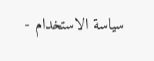سياسة الاستخدام -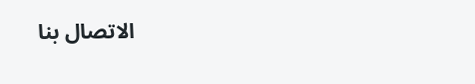الاتصال بنا